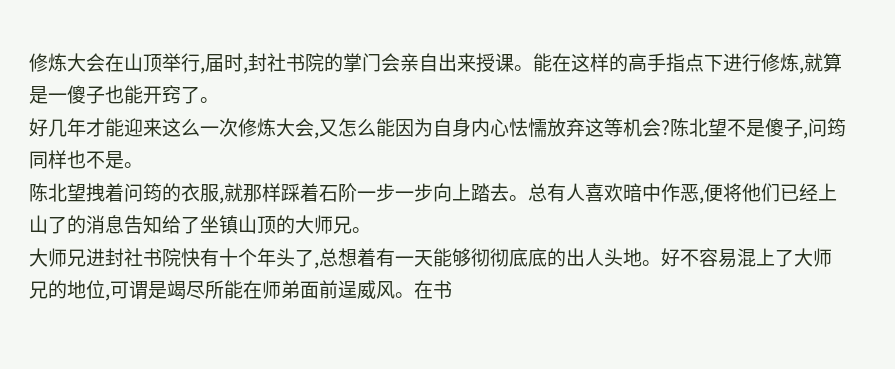修炼大会在山顶举行,届时,封社书院的掌门会亲自出来授课。能在这样的高手指点下进行修炼,就算是一傻子也能开窍了。
好几年才能迎来这么一次修炼大会,又怎么能因为自身内心怯懦放弃这等机会?陈北望不是傻子,问筠同样也不是。
陈北望拽着问筠的衣服,就那样踩着石阶一步一步向上踏去。总有人喜欢暗中作恶,便将他们已经上山了的消息告知给了坐镇山顶的大师兄。
大师兄进封社书院快有十个年头了,总想着有一天能够彻彻底底的出人头地。好不容易混上了大师兄的地位,可谓是竭尽所能在师弟面前逞威风。在书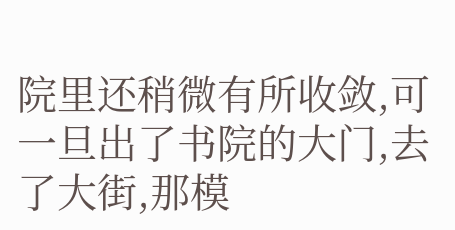院里还稍微有所收敛,可一旦出了书院的大门,去了大街,那模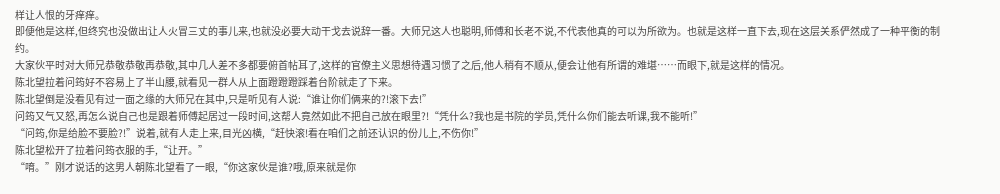样让人恨的牙痒痒。
即便他是这样,但终究也没做出让人火冒三丈的事儿来,也就没必要大动干戈去说辞一番。大师兄这人也聪明,师傅和长老不说,不代表他真的可以为所欲为。也就是这样一直下去,现在这层关系俨然成了一种平衡的制约。
大家伙平时对大师兄恭敬恭敬再恭敬,其中几人差不多都要俯首帖耳了,这样的官僚主义思想待遇习惯了之后,他人稍有不顺从,便会让他有所谓的难堪……而眼下,就是这样的情况。
陈北望拉着问筠好不容易上了半山腰,就看见一群人从上面蹬蹬蹬踩着台阶就走了下来。
陈北望倒是没看见有过一面之缘的大师兄在其中,只是听见有人说:“谁让你们俩来的?!滚下去!”
问筠又气又怒,再怎么说自己也是跟着师傅起居过一段时间,这帮人竟然如此不把自己放在眼里?!“凭什么?我也是书院的学员,凭什么你们能去听课,我不能听!”
“问筠,你是给脸不要脸?!”说着,就有人走上来,目光凶横,“赶快滚!看在咱们之前还认识的份儿上,不伤你!”
陈北望松开了拉着问筠衣服的手,“让开。”
“唷。”刚才说话的这男人朝陈北望看了一眼,“你这家伙是谁?哦,原来就是你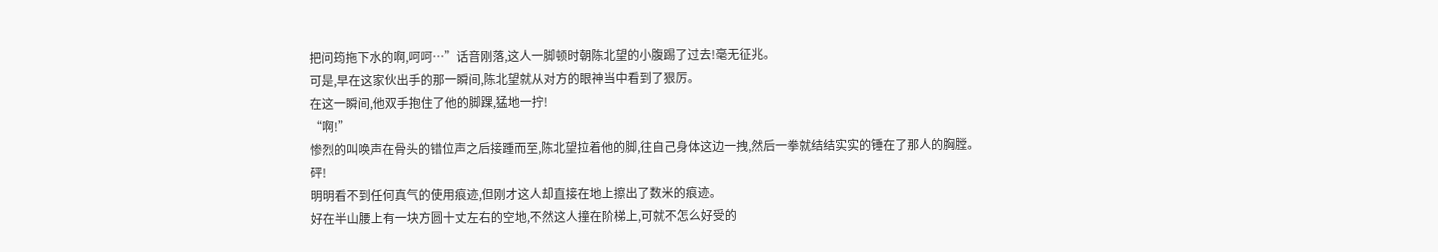把问筠拖下水的啊,呵呵…”话音刚落,这人一脚顿时朝陈北望的小腹踢了过去!毫无征兆。
可是,早在这家伙出手的那一瞬间,陈北望就从对方的眼神当中看到了狠厉。
在这一瞬间,他双手抱住了他的脚踝,猛地一拧!
“啊!”
惨烈的叫唤声在骨头的错位声之后接踵而至,陈北望拉着他的脚,往自己身体这边一拽,然后一拳就结结实实的锤在了那人的胸膛。
砰!
明明看不到任何真气的使用痕迹,但刚才这人却直接在地上擦出了数米的痕迹。
好在半山腰上有一块方圆十丈左右的空地,不然这人撞在阶梯上,可就不怎么好受的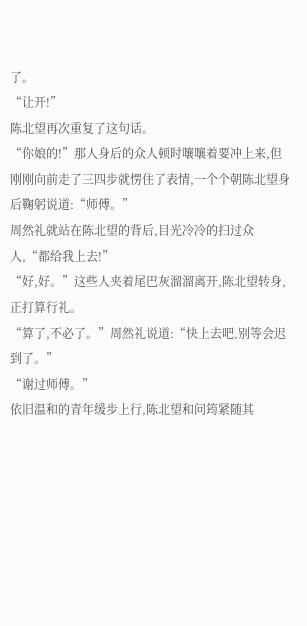了。
“让开!”
陈北望再次重复了这句话。
“你娘的!”那人身后的众人顿时嚷嚷着要冲上来,但刚刚向前走了三四步就愣住了表情,一个个朝陈北望身后鞠躬说道:“师傅。”
周然礼就站在陈北望的背后,目光冷冷的扫过众人,“都给我上去!”
“好,好。”这些人夹着尾巴灰溜溜离开,陈北望转身,正打算行礼。
“算了,不必了。”周然礼说道:“快上去吧,别等会迟到了。”
“谢过师傅。”
依旧温和的青年缓步上行,陈北望和问筠紧随其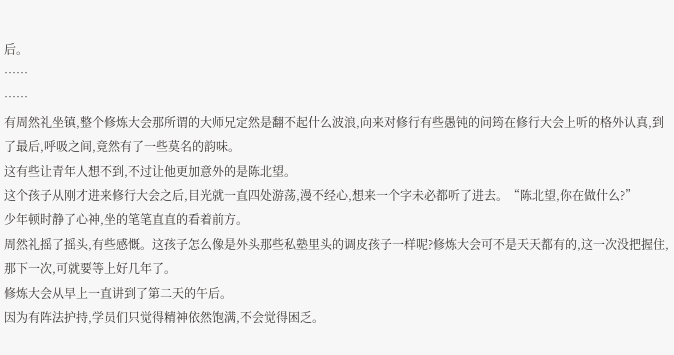后。
……
……
有周然礼坐镇,整个修炼大会那所谓的大师兄定然是翻不起什么波浪,向来对修行有些愚钝的问筠在修行大会上听的格外认真,到了最后,呼吸之间,竟然有了一些莫名的韵味。
这有些让青年人想不到,不过让他更加意外的是陈北望。
这个孩子从刚才进来修行大会之后,目光就一直四处游荡,漫不经心,想来一个字未必都听了进去。“陈北望,你在做什么?”
少年顿时静了心神,坐的笔笔直直的看着前方。
周然礼摇了摇头,有些感慨。这孩子怎么像是外头那些私塾里头的调皮孩子一样呢?修炼大会可不是天天都有的,这一次没把握住,那下一次,可就要等上好几年了。
修炼大会从早上一直讲到了第二天的午后。
因为有阵法护持,学员们只觉得精神依然饱满,不会觉得困乏。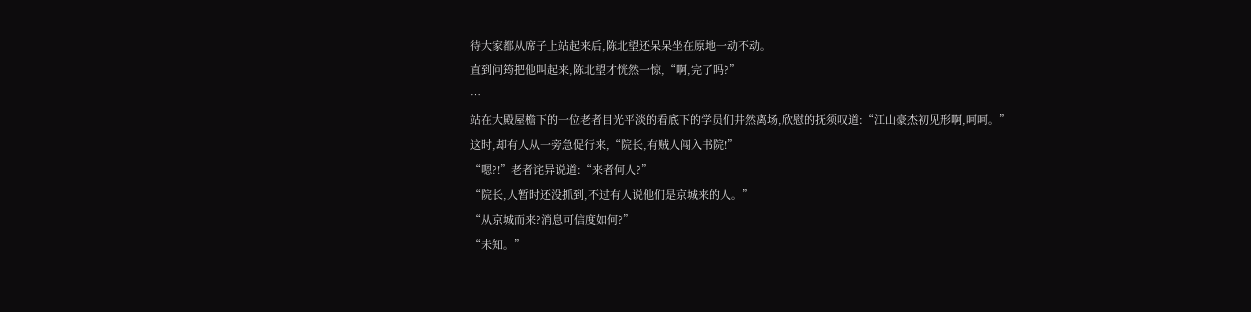待大家都从席子上站起来后,陈北望还呆呆坐在原地一动不动。
直到问筠把他叫起来,陈北望才恍然一惊,“啊,完了吗?”
…
站在大殿屋檐下的一位老者目光平淡的看底下的学员们井然离场,欣慰的抚须叹道:“江山豪杰初见形啊,呵呵。”
这时,却有人从一旁急促行来,“院长,有贼人闯入书院!”
“嗯?!”老者诧异说道:“来者何人?”
“院长,人暂时还没抓到,不过有人说他们是京城来的人。”
“从京城而来?消息可信度如何?”
“未知。”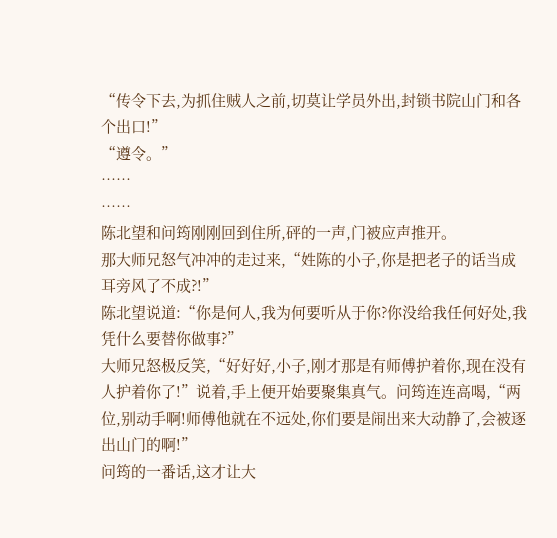“传令下去,为抓住贼人之前,切莫让学员外出,封锁书院山门和各个出口!”
“遵令。”
……
……
陈北望和问筠刚刚回到住所,砰的一声,门被应声推开。
那大师兄怒气冲冲的走过来,“姓陈的小子,你是把老子的话当成耳旁风了不成?!”
陈北望说道:“你是何人,我为何要听从于你?你没给我任何好处,我凭什么要替你做事?”
大师兄怒极反笑,“好好好,小子,刚才那是有师傅护着你,现在没有人护着你了!”说着,手上便开始要聚集真气。问筠连连高喝,“两位,别动手啊!师傅他就在不远处,你们要是闹出来大动静了,会被逐出山门的啊!”
问筠的一番话,这才让大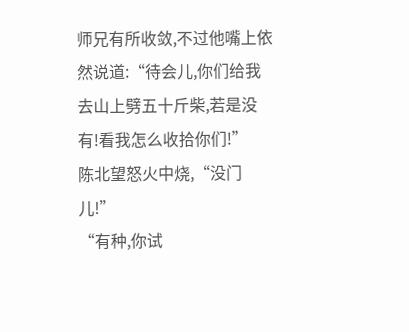师兄有所收敛,不过他嘴上依然说道:“待会儿,你们给我去山上劈五十斤柴,若是没有!看我怎么收拾你们!”
陈北望怒火中烧,“没门儿!”
“有种,你试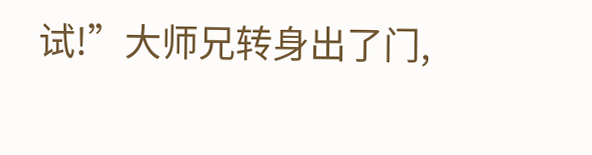试!”大师兄转身出了门,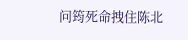问筠死命拽住陈北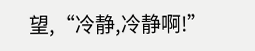望,“冷静,冷静啊!”